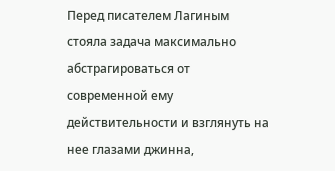Перед писателем Лагиным стояла задача максимально абстрагироваться от современной ему действительности и взглянуть на нее глазами джинна,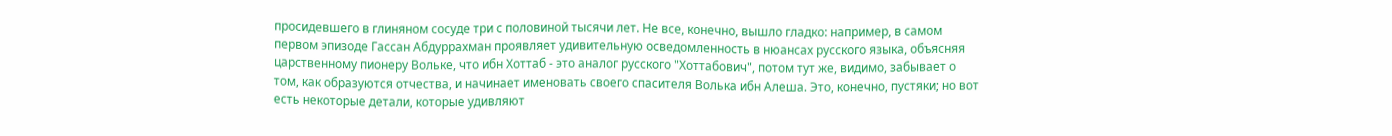просидевшего в глиняном сосуде три с половиной тысячи лет. Не все, конечно, вышло гладко: например, в самом первом эпизоде Гассан Абдуррахман проявляет удивительную осведомленность в нюансах русского языка, объясняя царственному пионеру Вольке, что ибн Хоттаб - это аналог русского "Хоттабович", потом тут же, видимо, забывает о том, как образуются отчества, и начинает именовать своего спасителя Волька ибн Алеша. Это, конечно, пустяки; но вот есть некоторые детали, которые удивляют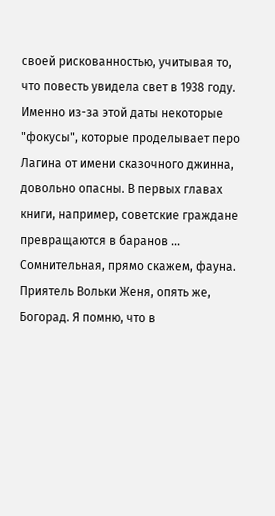своей рискованностью, учитывая то, что повесть увидела свет в 1938 году. Именно из-за этой даты некоторые "фокусы", которые проделывает перо Лагина от имени сказочного джинна, довольно опасны. В первых главах книги, например, советские граждане превращаются в баранов ... Сомнительная, прямо скажем, фауна. Приятель Вольки Женя, опять же, Богорад. Я помню, что в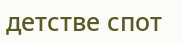детстве спот